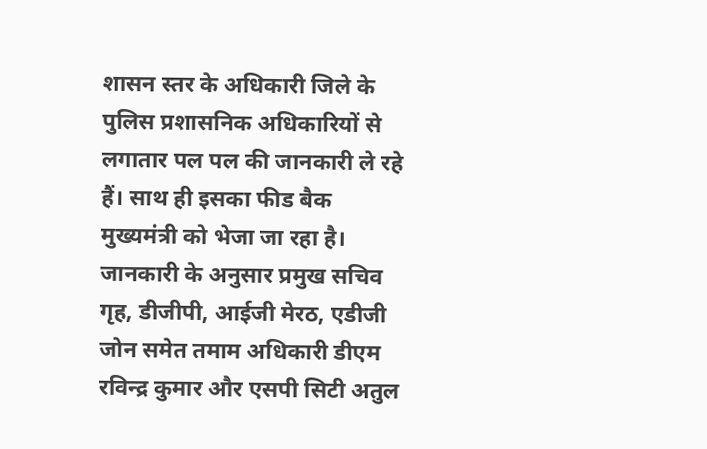शासन स्तर के अधिकारी जिले के पुलिस प्रशासनिक अधिकारियों से लगातार पल पल की जानकारी ले रहे हैं। साथ ही इसका फीड बैक मुख्यमंत्री को भेजा जा रहा है। जानकारी के अनुसार प्रमुख सचिव गृह, डीजीपी, आईजी मेरठ, एडीजी जोन समेत तमाम अधिकारी डीएम रविन्द्र कुमार और एसपी सिटी अतुल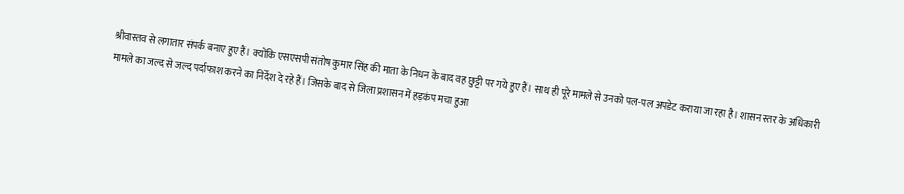श्रीवास्तव से लगातार संपर्क बनाए हुए हैं। क्योंकि एसएसपी संतोष कुमार सिंह की माता के निधन के बाद वह छुट्टी पर गये हुए हैं। साथ ही पूरे मामले से उनको पल-पल अपडेट कराया जा रहा है। शासन स्तर के अधिकारी मामले का जल्द से जल्द पर्दाफाश करने का निर्देश दे रहे हैं। जिसके बाद से जिला प्रशासन में हड़कंप मचा हुआ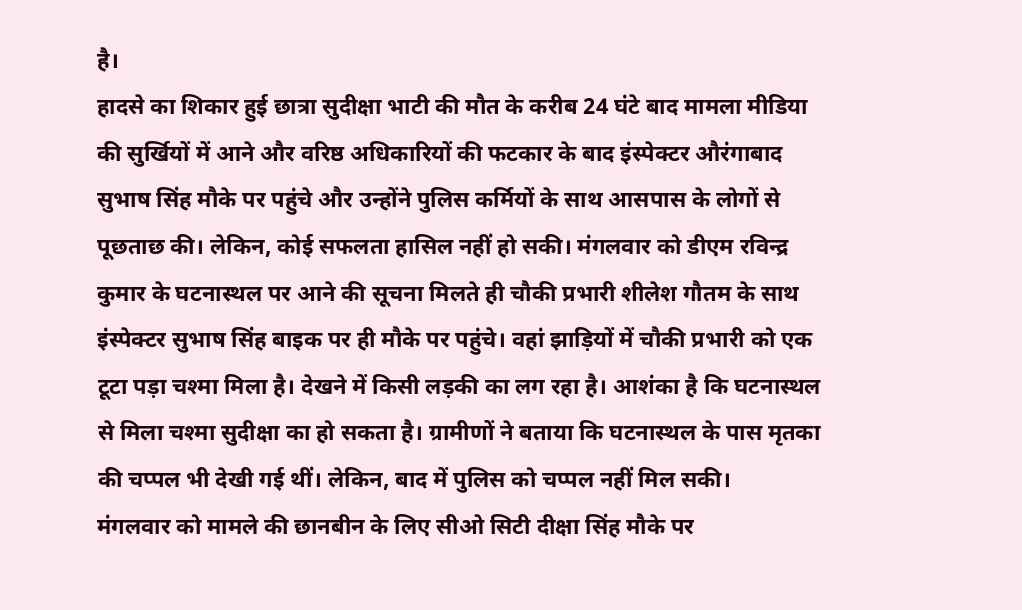है।
हादसे का शिकार हुई छात्रा सुदीक्षा भाटी की मौत के करीब 24 घंटे बाद मामला मीडिया की सुर्खियों में आने और वरिष्ठ अधिकारियों की फटकार के बाद इंस्पेक्टर औरंगाबाद सुभाष सिंह मौके पर पहुंचे और उन्होंने पुलिस कर्मियों के साथ आसपास के लोगों से पूछताछ की। लेकिन, कोई सफलता हासिल नहीं हो सकी। मंगलवार को डीएम रविन्द्र कुमार के घटनास्थल पर आने की सूचना मिलते ही चौकी प्रभारी शीलेश गौतम के साथ इंस्पेक्टर सुभाष सिंह बाइक पर ही मौके पर पहुंचे। वहां झाड़ियों में चौकी प्रभारी को एक टूटा पड़ा चश्मा मिला है। देखने में किसी लड़की का लग रहा है। आशंका है कि घटनास्थल से मिला चश्मा सुदीक्षा का हो सकता है। ग्रामीणों ने बताया कि घटनास्थल के पास मृतका की चप्पल भी देखी गई थीं। लेकिन, बाद में पुलिस को चप्पल नहीं मिल सकी।
मंगलवार को मामले की छानबीन के लिए सीओ सिटी दीक्षा सिंह मौके पर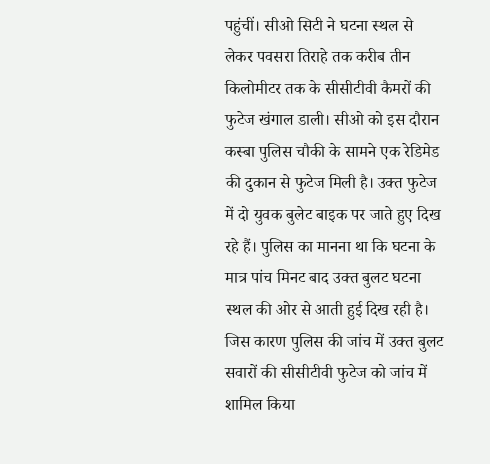पहुंचीं। सीओ सिटी ने घटना स्थल से लेकर पवसरा तिराहे तक करीब तीन किलोमीटर तक के सीसीटीवी कैमरों की फुटेज खंगाल डाली। सीओ को इस दौरान कस्बा पुलिस चौकी के सामने एक रेडिमेड की दुकान से फुटेज मिली है। उक्त फुटेज में दो युवक बुलेट बाइक पर जाते हुए दिख रहे हैं। पुलिस का मानना था कि घटना के मात्र पांच मिनट बाद उक्त बुलट घटना स्थल की ओर से आती हुई दिख रही है। जिस कारण पुलिस की जांच में उक्त बुलट सवारों की सीसीटीवी फुटेज को जांच में शामिल किया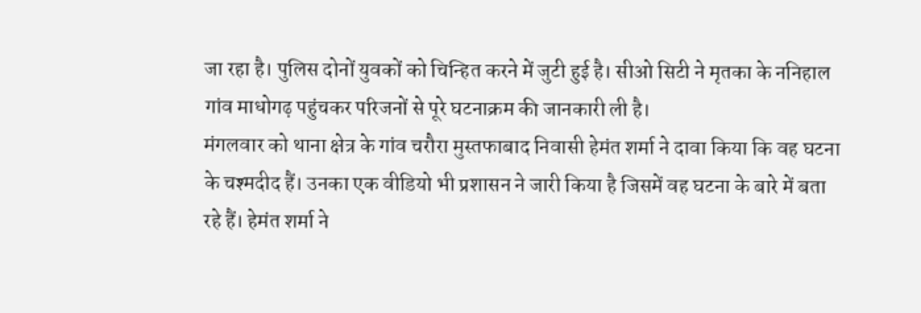जा रहा है। पुलिस दोनों युवकों को चिन्हित करने में जुटी हुई है। सीओ सिटी ने मृतका के ननिहाल गांव माधोगढ़ पहुंचकर परिजनों से पूरे घटनाक्रम की जानकारी ली है।
मंगलवार को थाना क्षेत्र के गांव चरौरा मुस्तफाबाद निवासी हेमंत शर्मा ने दावा किया कि वह घटना के चश्मदीद हैं। उनका एक वीडियो भी प्रशासन ने जारी किया है जिसमें वह घटना के बारे में बता रहे हैं। हेमंत शर्मा ने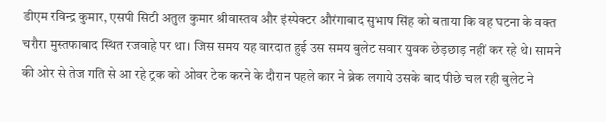डीएम रविन्द्र कुमार, एसपी सिटी अतुल कुमार श्रीवास्तव और इंस्पेक्टर औरंगाबाद सुभाष सिंह को बताया कि वह घटना के वक्त चरौरा मुस्तफाबाद स्थित रजवाहे पर था। जिस समय यह वारदात हुई उस समय बुलेट सवार युवक छेड़छाड़ नहीं कर रहे थे। सामने की ओर से तेज गति से आ रहे ट्रक को ओवर टेक करने के दौरान पहले कार ने ब्रेक लगाये उसके बाद पीछे चल रही बुलेट ने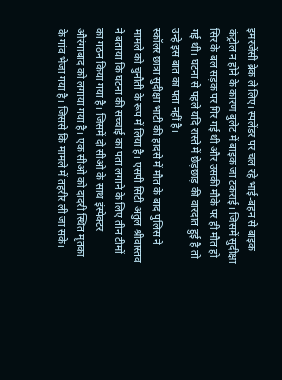इमरजेंसी ब्रेक ले लिए। स्पलेंडर पर चल रहे भाई-बहन से बाइक कंट्रोल न होने के कारण बुलेट में बाइक जा टकराई। जिसमें सुदीक्षा सिर के बल सड़क पर गिर गई थी और उसकी मौके पर ही मौत हो गई थी। घटना से पहले यदि रास्ते में छेड़छाड़ की वारदात हुई है तो उन्हे इस बात का पता नहीं है।
स्कॉलर छात्रा सुदीक्षा भाटी की हादसे में मौत के बाद पुलिस ने मामले को चुनौती के रूप में लिया है। एसपी सिटी अतुल श्रीवास्तव ने बताया कि घटना की सच्चाई का पता लगाने के लिए तीन टीमों का गठन किया गया है। जिसमें दो सीओ के साथ इंस्पेक्टर औरंगाबाद को लगाया गया है। एक सीओ को दादरी स्थित मृतका के गांव भेजा गया है। जिससे कि मामले में तहरीर ली जा सके।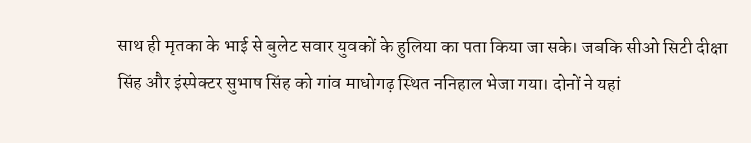साथ ही मृतका के भाई से बुलेट सवार युवकों के हुलिया का पता किया जा सके। जबकि सीओ सिटी दीक्षा सिंह और इंस्पेक्टर सुभाष सिंह को गांव माधोगढ़ स्थित ननिहाल भेजा गया। दोनों ने यहां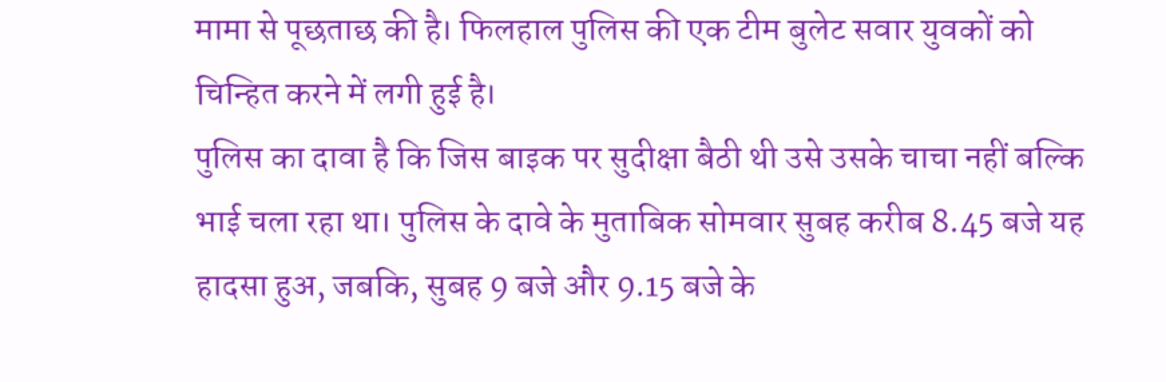मामा से पूछताछ की है। फिलहाल पुलिस की एक टीम बुलेट सवार युवकों को चिन्हित करने में लगी हुई है।
पुलिस का दावा है कि जिस बाइक पर सुदीक्षा बैठी थी उसे उसके चाचा नहीं बल्कि भाई चला रहा था। पुलिस के दावे के मुताबिक सोमवार सुबह करीब 8.45 बजे यह हादसा हुअ, जबकि, सुबह 9 बजे और 9.15 बजे के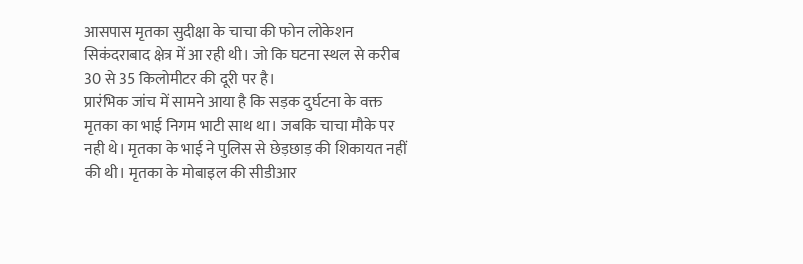आसपास मृतका सुदीक्षा के चाचा की फोन लोकेशन सिकंदराबाद क्षेत्र में आ रही थी। जो कि घटना स्थल से करीब 30 से 35 किलोमीटर की दूरी पर है।
प्रारंभिक जांच में सामने आया है कि सड़क दुर्घटना के वक्त मृतका का भाई निगम भाटी साथ था। जबकि चाचा मौके पर नही थे। मृतका के भाई ने पुलिस से छेड़छाड़ की शिकायत नहीं की थी। मृतका के मोबाइल की सीडीआर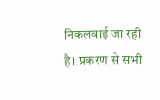निकलवाई जा रही है। प्रकरण से सभी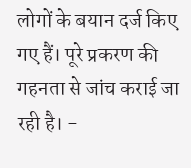लोगों के बयान दर्ज किए गए हैं। पूरे प्रकरण की गहनता से जांच कराई जा रही है। -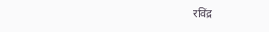रविंद्र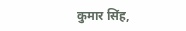कुमार सिंह,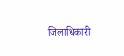जिलाधिकारी